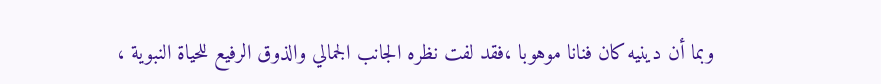وبما أن دينيه كان فنانا موهوبا ،فقد لفت نظره الجانب الجمالي والذوق الرفيع للحياة النبوية ،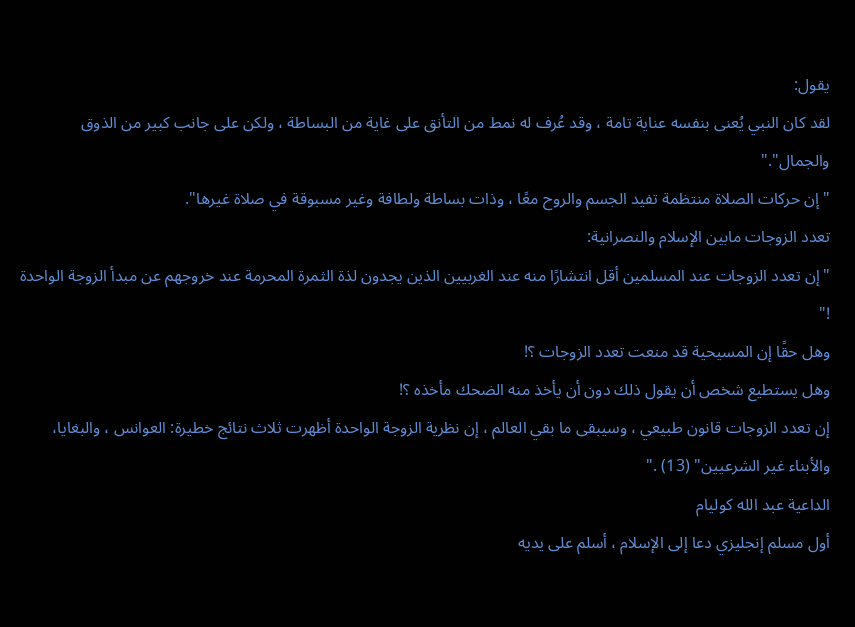يقول:
لقد كان النبي يُعنى بنفسه عناية تامة ، وقد عُرف له نمط من التأنق على غاية من البساطة ، ولكن على جانب كبير من الذوق والجمال"."
"إن حركات الصلاة منتظمة تفيد الجسم والروح معًا ، وذات بساطة ولطافة وغير مسبوقة في صلاة غيرها".
تعدد الزوجات مابين الإسلام والنصرانية:
"إن تعدد الزوجات عند المسلمين أقل انتشارًا منه عند الغربيين الذين يجدون لذة الثمرة المحرمة عند خروجهم عن مبدأ الزوجة الواحدة !"
وهل حقًا إن المسيحية قد منعت تعدد الزوجات ؟!
وهل يستطيع شخص أن يقول ذلك دون أن يأخذ منه الضحك مأخذه ؟!
إن تعدد الزوجات قانون طبيعي ، وسيبقى ما بقي العالم ، إن نظرية الزوجة الواحدة أظهرت ثلاث نتائج خطيرة: العوانس ، والبغايا، والأبناء غير الشرعيين" (13) ."
الداعية عبد الله كوليام
أول مسلم إنجليزي دعا إلى الإسلام ، أسلم على يديه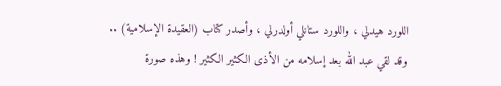اللورد هيدلي ، واللورد ستانلي أولدرلي ، وأصدر كتاب (العقيدة الإسلامية) ..
وقد لقي عبد الله بعد إسلامه من الأذى الكثير الكثير ! وهذه صورة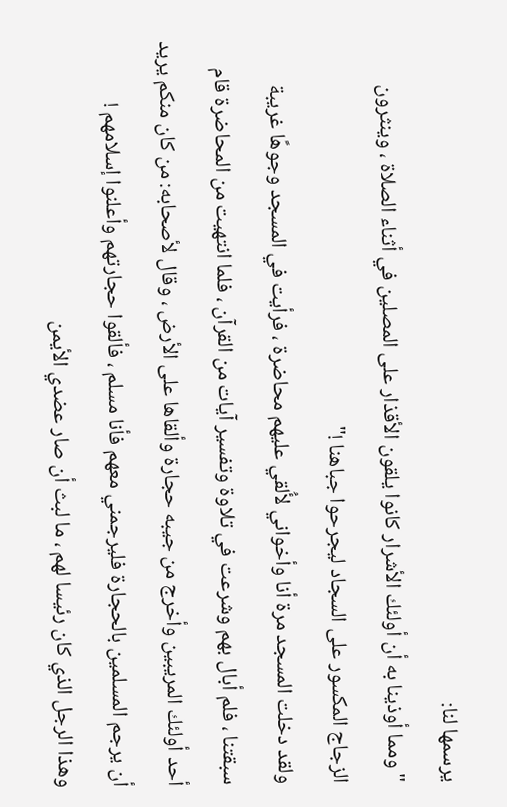يرسمها لنا:
"ومما أوذينا به أن أولئك الأشرار كانوا يلقون الأقذار على المصلين في أثناء الصلاة ، وينثرون الزجاج المكسور على السجاد ليجرحوا جباهنا !"
ولقد دخلت المسجد مرة أنا وأخواني لأُلقي عليهم محاضرة ، فرأيت في المسجد وجوهًا غريبة سبقتنا ، فلم أبال بهم وشرعت في تلاوة وتفسير آيات من القرآن ، فلما انتهيت من المحاضرة قام أحد أولئك المريبين وأخرج من جيبه حجارة وألقاها على الأرض ، وقال لأصحابه: من كان منكم يريد أن يرجم المسلمين بالحجارة فليرجمني معهم فأنا مسلم ، فألقوا حجارتهم وأعلنوا إسلامهم !
وهذا الرجل الذي كان رئيسا لهم ، ما لبث أن صار عضدي الأيمن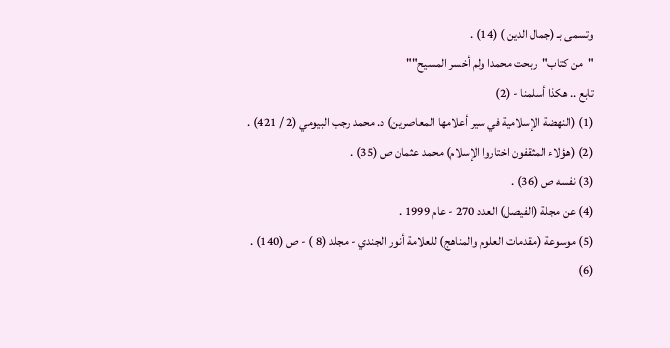وتسمى بـ (جمال الدين ) (14) .
"من كتاب"ربحت محمدا ولم أخسر المسيح""
تابع .. هكذا أسلمنا - (2)
(1) (النهضة الإسلامية في سير أعلامها المعاصرين) د. محمد رجب البيومي (2 / 421) .
(2) (هؤلاء المثقفون اختاروا الإسلام) محمد عثمان ص (35) .
(3) نفسه ص (36) .
(4) عن مجلة (الفيصل) العدد 270 - عام 1999 .
(5) موسوعة (مقدمات العلوم والمناهج) للعلامة أنور الجندي - مجلد (8 ) - ص (140) .
(6)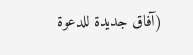(آفاق جديدة للدعوة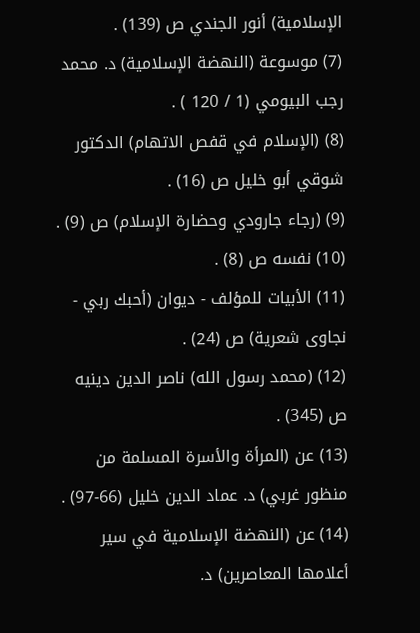الإسلامية) أنور الجندي ص (139) .
(7) موسوعة (النهضة الإسلامية) د. محمد رجب البيومي (1 / 120 ) .
(8) (الإسلام في قفص الاتهام) الدكتور شوقي أبو خليل ص (16) .
(9) (رجاء جارودي وحضارة الإسلام) ص (9) .
(10) نفسه ص (8) .
(11) الأبيات للمؤلف - ديوان (أحبك ربي - نجاوى شعرية) ص (24) .
(12) (محمد رسول الله) ناصر الدين دينيه ص (345) .
(13) عن (المرأة والأسرة المسلمة من منظور غربي) د. عماد الدين خليل (66-97) .
(14) عن (النهضة الإسلامية في سير أعلامها المعاصرين) د.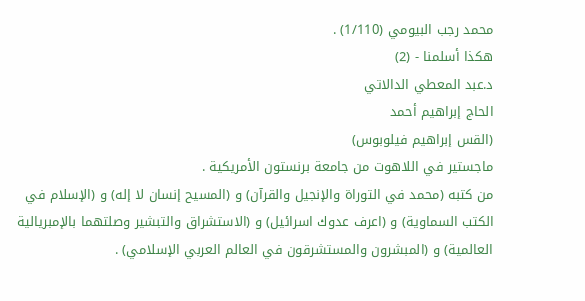محمد رجب البيومي (1/110) .
هكذا أسلمنا - (2)
د.عبد المعطي الدالاتي
الحاج إبراهيم أحمد
(القس إبراهيم فيلوبوس)
ماجستير في اللاهوت من جامعة برنستون الأمريكية .
من كتبه (محمد في التوراة والإنجيل والقرآن) و (المسيح إنسان لا إله) و (الإسلام في الكتب السماوية) و (اعرف عدوك اسرائيل) و (الاستشراق والتبشير وصلتهما بالإمبريالية العالمية) و (المبشرون والمستشرقون في العالم العربي الإسلامي) .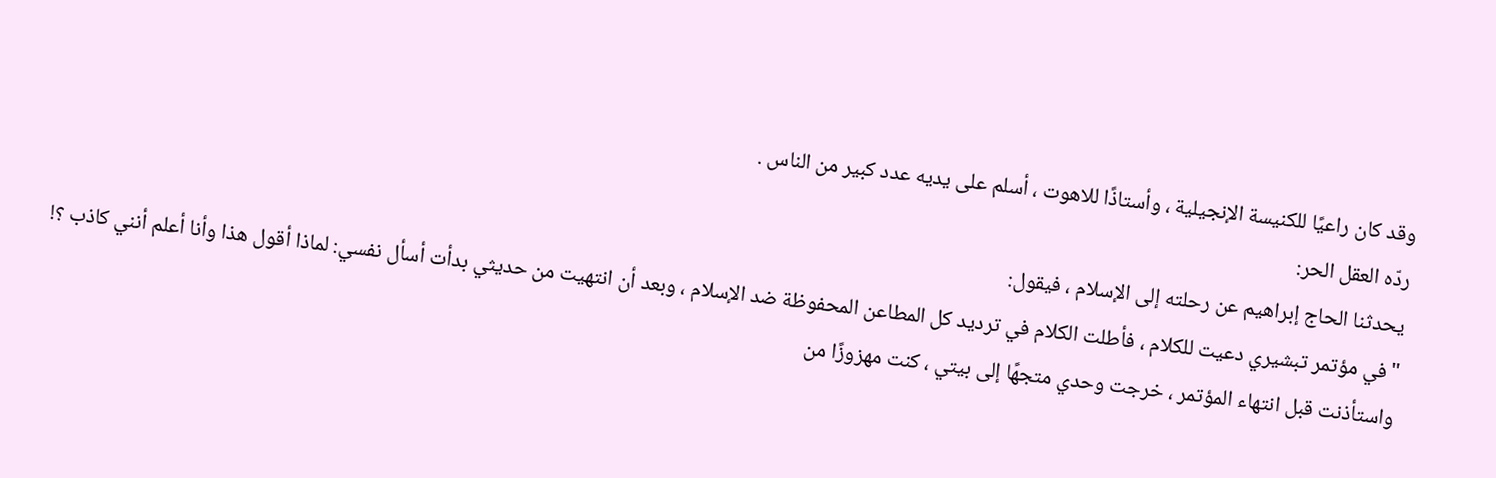وقد كان راعيًا للكنيسة الإنجيلية ، وأستاذًا للاهوت ، أسلم على يديه عدد كبير من الناس .
ردّه العقل الحر:
يحدثنا الحاج إبراهيم عن رحلته إلى الإسلام ، فيقول:
"في مؤتمر تبشيري دعيت للكلام ، فأطلت الكلام في ترديد كل المطاعن المحفوظة ضد الإسلام ، وبعد أن انتهيت من حديثي بدأت أسأل نفسي: لماذا أقول هذا وأنا أعلم أنني كاذب ؟! واستأذنت قبل انتهاء المؤتمر ، خرجت وحدي متجهًا إلى بيتي ، كنت مهزوزًا من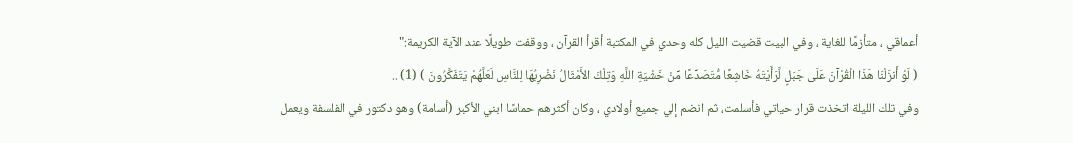أعماقي ، متأزمًا للغاية ، وفي البيت قضيت الليل كله وحدي في المكتبة أقرأ القرآن ، ووقفت طويلًا عند الآية الكريمة:"
( لَوْ أَنزَلْنَا هَذَا الْقُرْآنَ عَلَى جَبَلٍ لَّرَأَيْتَهُ خَاشِعًا مُّتَصَدِّعًا مِّنْ خَشْيَةِ اللَّهِ وَتِلْكَ الأَمْثَالُ نَضْرِبُهَا لِلنَّاسِ لَعَلَّهُمْ يَتَفَكَّرُونَ ) (1) ..
وفي تلك الليلة اتخذت قرار حياتي فأسلمت، ثم انضم إلي جميع أولادي ، وكان أكثرهم حماسًا ابني الأكبر (أسامة) وهو دكتور في الفلسفة ويعمل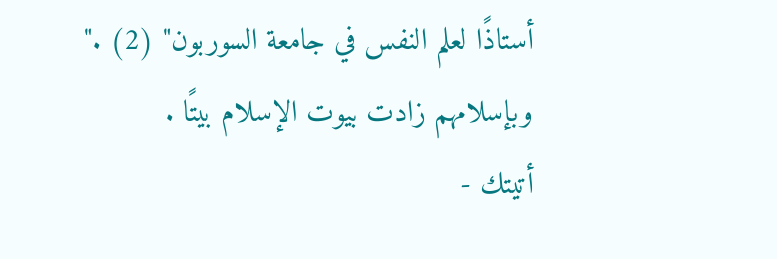أستاذًا لعلم النفس في جامعة السوربون" (2) ."
وبإسلامهم زادت بيوت الإسلام بيتًا .
أتيتك -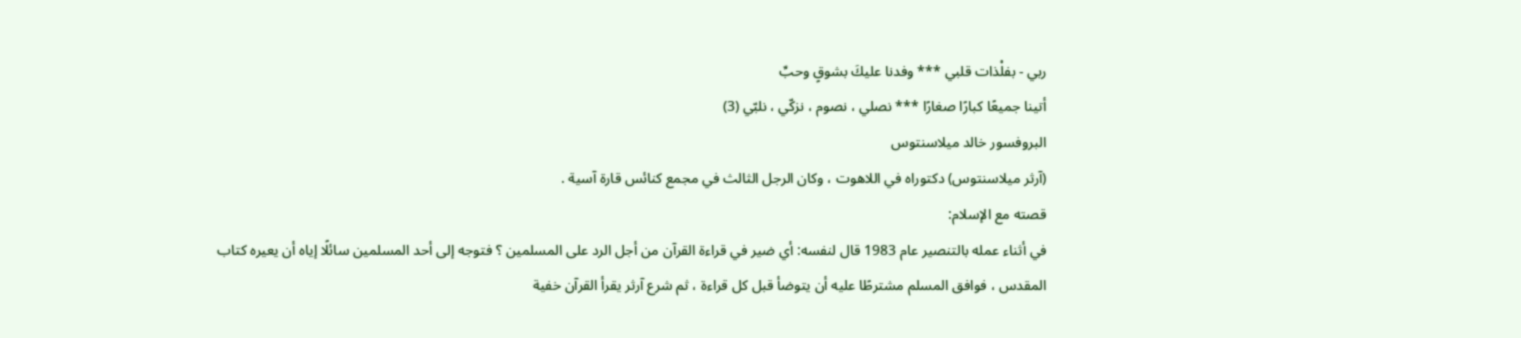ربي - بفلْذات قلبي *** وفدنا عليكَ بشوقٍ وحبِّ
أتينا جميعًا كبارًا صغارًا *** نصلي ، نصوم ، نزكّي ، نلبّي (3)
البروفسور خالد ميلاسنتوس
(آرثر ميلاسنتوس) دكتوراه في اللاهوت ، وكان الرجل الثالث في مجمع كنائس قارة آسية .
قصته مع الإسلام:
في أثناء عمله بالتنصير عام 1983 قال لنفسه: أي ضير في قراءة القرآن من أجل الرد على المسلمين ؟ فتوجه إلى أحد المسلمين سائلًا إياه أن يعيره كتاب المقدس ، فوافق المسلم مشترطًا عليه أن يتوضأ قبل كل قراءة ، ثم شرع آرثر يقرأ القرآن خفية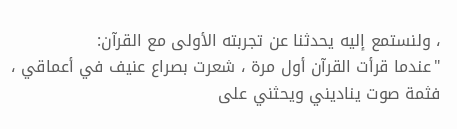، ولنستمع إليه يحدثنا عن تجربته الأولى مع القرآن:
"عندما قرأت القرآن أول مرة ، شعرت بصراع عنيف في أعماقي ، فثمة صوت يناديني ويحثني على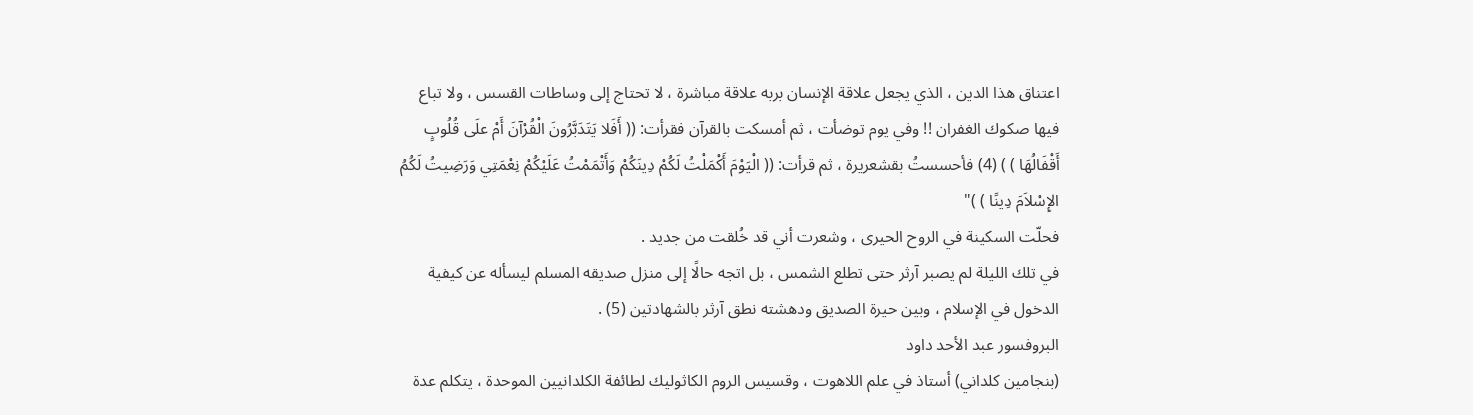اعتناق هذا الدين ، الذي يجعل علاقة الإنسان بربه علاقة مباشرة ، لا تحتاج إلى وساطات القسس ، ولا تباع فيها صكوك الغفران !! وفي يوم توضأت ، ثم أمسكت بالقرآن فقرأت: (( أَفَلا يَتَدَبَّرُونَ الْقُرْآنَ أَمْ علَى قُلُوبٍ أَقْفَالُهَا ) ) (4) فأحسستُ بقشعريرة ، ثم قرأت: (( الْيَوْمَ أَكْمَلْتُ لَكُمْ دِينَكُمْ وَأَتْمَمْتُ عَلَيْكُمْ نِعْمَتِي وَرَضِيتُ لَكُمُ الإِسْلاَمَ دِينًا ) )"
فحلّت السكينة في الروح الحيرى ، وشعرت أني قد خُلقت من جديد .
في تلك الليلة لم يصبر آرثر حتى تطلع الشمس ، بل اتجه حالًا إلى منزل صديقه المسلم ليسأله عن كيفية الدخول في الإسلام ، وبين حيرة الصديق ودهشته نطق آرثر بالشهادتين (5) .
البروفسور عبد الأحد داود
(بنجامين كلداني) أستاذ في علم اللاهوت ، وقسيس الروم الكاثوليك لطائفة الكلدانيين الموحدة ، يتكلم عدة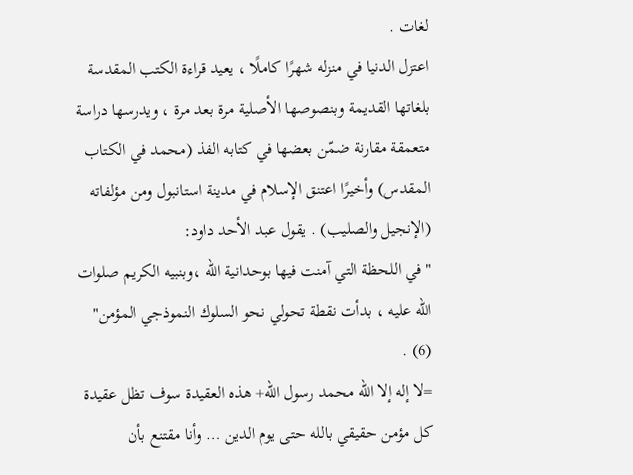لغات .
اعتزل الدنيا في منزله شهرًا كاملًا ، يعيد قراءة الكتب المقدسة بلغاتها القديمة وبنصوصها الأصلية مرة بعد مرة ، ويدرسها دراسة متعمقة مقارنة ضمّن بعضها في كتابه الفذ (محمد في الكتاب المقدس) وأخيرًا اعتنق الإسلام في مدينة استانبول ومن مؤلفاته (الإنجيل والصليب) . يقول عبد الأحد داود:
"في اللحظة التي آمنت فيها بوحدانية الله ،وبنبيه الكريم صلوات الله عليه ، بدأت نقطة تحولي نحو السلوك النموذجي المؤمن" (6) .
=لا إله إلا الله محمد رسول الله+ هذه العقيدة سوف تظل عقيدة كل مؤمن حقيقي بالله حتى يوم الدين … وأنا مقتنع بأن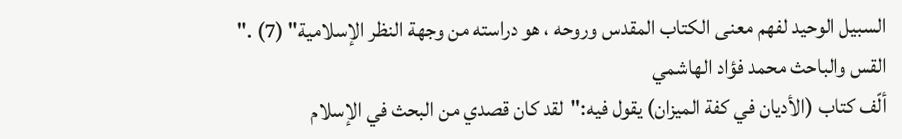السبيل الوحيد لفهم معنى الكتاب المقدس وروحه ، هو دراسته من وجهة النظر الإسلامية" (7) ."
القس والباحث محمد فؤاد الهاشمي
ألّف كتاب (الأديان في كفة الميزان) يقول فيه:"لقد كان قصدي من البحث في الإسلام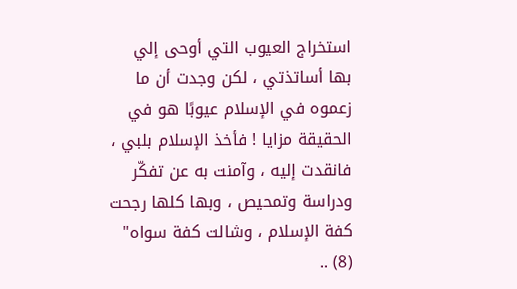استخراج العيوب التي أوحى إلي بها أساتذتي ، لكن وجدت أن ما زعموه في الإسلام عيوبًا هو في الحقيقة مزايا ! فأخذ الإسلام بلبي ، فانقدت إليه ، وآمنت به عن تفكّر ودراسة وتمحيص ، وبها كلها رجحت كفة الإسلام ، وشالت كفة سواه" (8) ..